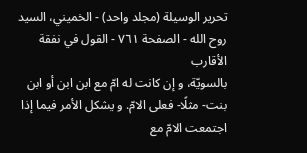تحرير الوسيلة (مجلد واحد) - الخميني، السيد روح الله - الصفحة ٧٦١ - القول في نفقة الأقارب
بالسويّة، و إن كانت له امّ مع ابن ابن أو ابن بنت- مثلًا- فعلى الامّ. و يشكل الأمر فيما إذا اجتمعت الامّ مع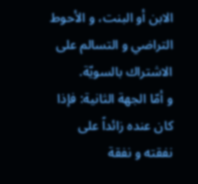الابن أو البنت، و الأحوط التراضي و التسالم على الاشتراك بالسويّة.
و أمّا الجهة الثانية: فإذا كان عنده زائداً على نفقته و نفقة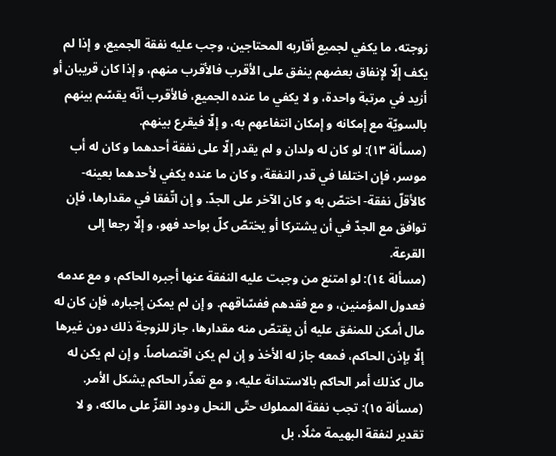زوجته، ما يكفي لجميع أقاربه المحتاجين، وجب عليه نفقة الجميع، و إذا لم يكف إلّا لإنفاق بعضهم ينفق على الأقرب فالأقرب منهم، و إذا كان قريبان أو أزيد في مرتبة واحدة، و لا يكفي ما عنده الجميع، فالأقرب أنّه يقسّم بينهم بالسويّة مع إمكانه و إمكان انتفاعهم به، و إلّا فيقرع بينهم.
(مسألة ١٣): لو كان له ولدان و لم يقدر إلّا على نفقة أحدهما و كان له أب موسر، فإن اختلفا في قدر النفقة، و كان ما عنده يكفي لأحدهما بعينه- كالأقلّ نفقة- اختصّ به و كان الآخر على الجدّ. و إن اتّفقا في مقدارها، فإن توافق مع الجدّ في أن يشتركا أو يختصّ كلّ بواحد فهو، و إلّا رجعا إلى القرعة.
(مسألة ١٤): لو امتنع من وجبت عليه النفقة عنها أجبره الحاكم، و مع عدمه فعدول المؤمنين، و مع فقدهم ففسّاقهم. و إن لم يمكن إجباره، فإن كان له مال أمكن للمنفق عليه أن يقتصّ منه مقدارها، جاز للزوجة ذلك دون غيرها إلّا بإذن الحاكم، فمعه جاز له الأخذ و إن لم يكن اقتصاصاً. و إن لم يكن له مال كذلك أمر الحاكم بالاستدانة عليه، و مع تعذّر الحاكم يشكل الأمر.
(مسألة ١٥): تجب نفقة المملوك حتّى النحل ودود القزّ على مالكه، و لا تقدير لنفقة البهيمة مثلًا، بل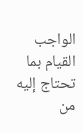الواجب القيام بما تحتاج إليه من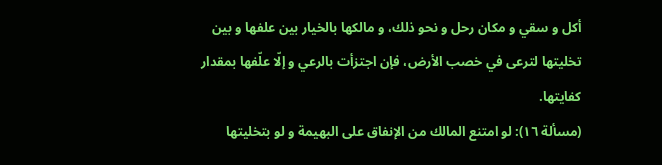أكل و سقي و مكان رحل و نحو ذلك، و مالكها بالخيار بين علفها و بين تخليتها لترعى في خصب الأرض، فإن اجتزأت بالرعي و إلّا علّفها بمقدار كفايتها.
(مسألة ١٦): لو امتنع المالك من الإنفاق على البهيمة و لو بتخليتها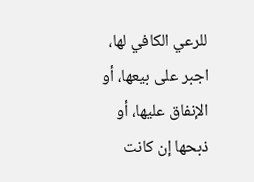للرعي الكافي لها، اجبر على بيعها، أو الإنفاق عليها، أو ذبحها إن كانت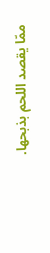ممّا يقصد اللحم بذبحها.